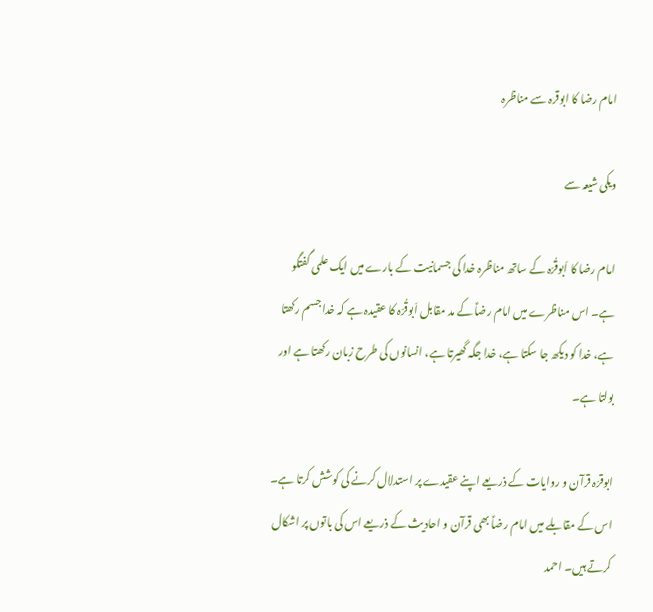امام رضا کا ابوقرہ سے مناظرہ

ویکی شیعہ سے

امام رضا کا اَبوقُرّہ کے ساتھ مناظرہ خدا کی جسمانیت کے بارے میں ایک علمی گفتگو ہے۔ اس مناظرے میں امام رضاؑ کے مد مقابل اَبوقُرّہ کا عقیدہ ہے کہ خدا جسم رکھتا ہے، خدا کو دیکھ جا سکتا ہے، خدا جگہ گھیرتا ہے، انسانوں کی طرح زبان رکھتا ہے اور بولتا ہے۔

ابوقرّہ قرآن و روایات کے ذریعے اپنے عقیدے پر استدلال کرنے کی کوشش کرتا ہے۔ اس کے مقابلے میں امام رضاؑ بھی قرآن و احادیث کے ذریعے اس کی باتوں پر اشکال کرتے ہیں۔ احمد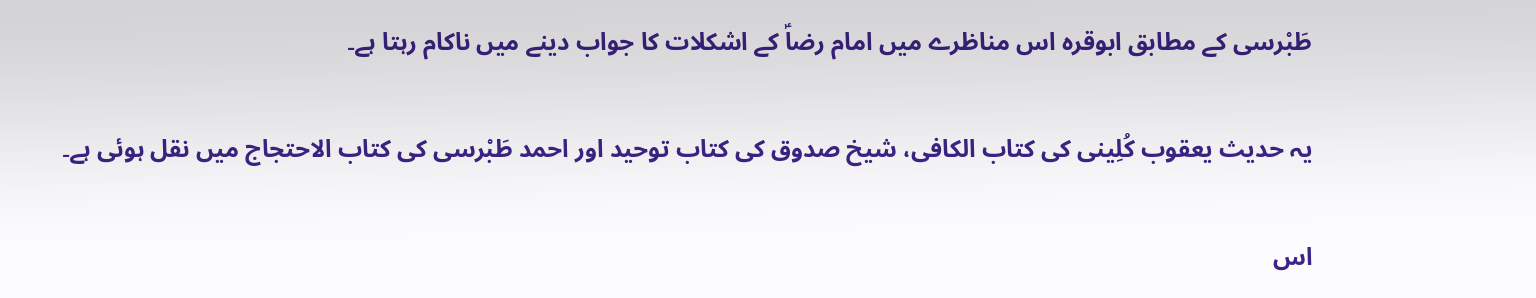طَبْرسی کے مطابق ابوقرہ اس مناظرے میں امام رضاؑ کے اشکلات کا جواب دینے میں ناکام رہتا ہے۔

یہ حدیث یعقوب کُلِینی کی کتاب الکافی، شیخ صدوق کی کتاب توحید اور احمد طَبْرسی کی کتاب الاحتجاج میں نقل ہوئی ہے۔

اس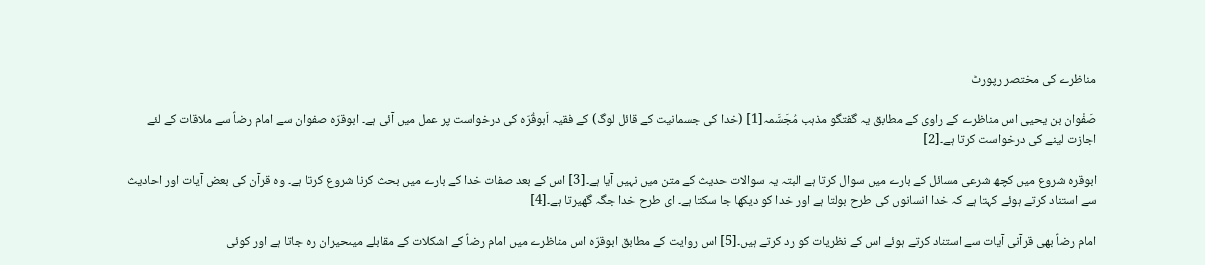مناظرے کی مختصر رپورٹ

صَفْوان بن یحیی اس مناظرے کے راوی کے مطابق یہ گفتگو مذہب مُجَسَّمہ[1] (خدا کی جسمانیت کے قائل لوگ) کے فقیہ اَبوقُرّہ کی درخواست پر عمل میں آئی ہے۔ ابوقرّہ صفوان سے امام رضاؑ سے ملاقات کے لئے اجازت لینے کی درخواست کرتا ہے۔[2]

ابوقرہ شروع میں کچھ شرعی مسائل کے بارے میں سوال کرتا ہے البتہ یہ سوالات حدیث کے متن میں نہیں آیا ہے۔[3] اس کے بعد صفات خدا کے بارے میں بحث کرنا شروع کرتا ہے۔ وہ قرآن کی بعض آیات اور احادیث سے استناد کرتے ہوئے کہتا ہے کہ خدا انسانوں کی طرح بولتا ہے اور خدا کو دیکھا جا سکتا ہے۔ ای طرح خدا جگہ گھیرتا ہے۔[4]

امام رضاؑ بھی قرآنی آیات سے استناد کرتے ہوئے اس کے نظریات کو رد کرتے ہیں۔[5] اس روایت کے مطابق ابوقرّہ اس مناظرے میں امام رضاؑ کے اشکلات کے مقابلے میںحیران رہ جاتا ہے اور کوئی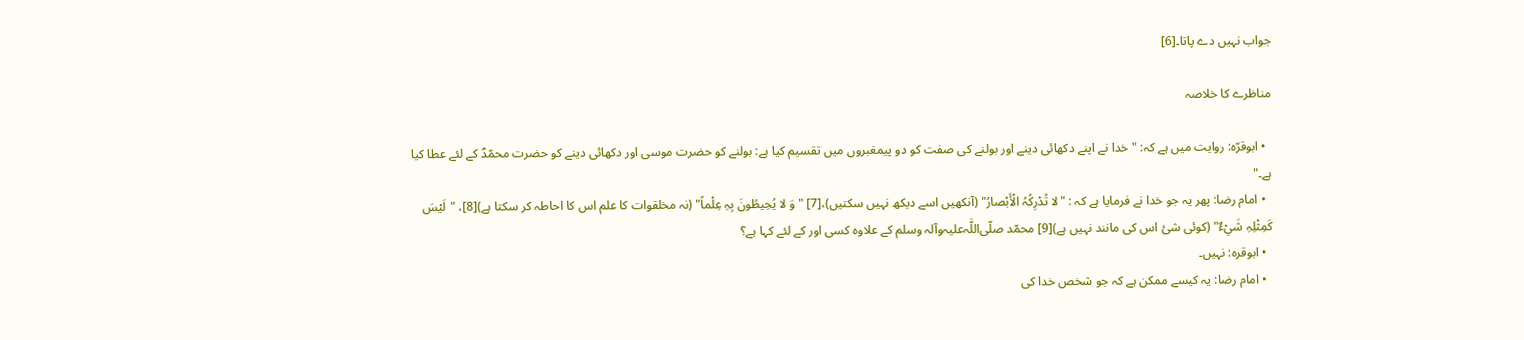جواب نہیں دے پاتا۔[6]

مناظرے کا خلاصہ

  • ابوقرّہ: روایت میں ہے کہ: "خدا نے اپنے دکھائی دینے اور بولنے کی صفت کو دو پیمغبروں میں تقسیم کیا ہے: بولنے کو حضرت موسى اور دکھائی دینے کو حضرت محمّدؐ کے لئے عطا کیا ہے۔"
  • امام رضا: پھر یہ جو خدا نے فرمایا ہے کہ : "لا تُدْرِكُہُ الْأَبْصارُ" (آنکھیں اسے دیکھ نہیں سکتیں)،[7] "وَ لا يُحِيطُونَ بِہِ عِلْماً" (نہ مخلقوات کا علم اس کا احاطہ کر سکتا ہے)[8]، "لَيْسَ كَمِثْلِہِ شَيْءٌ" (کوئی شئ اس کی مانند نہیں ہے)[9] محمّد صلّى‌اللَّہ‌علیہ‌وآلہ وسلم کے علاوہ کسی اور کے لئے کہا ہے؟
  • ابوقرہ: نہیں۔
  • امام رضا: یہ کیسے ممکن ہے کہ جو شخص خدا کی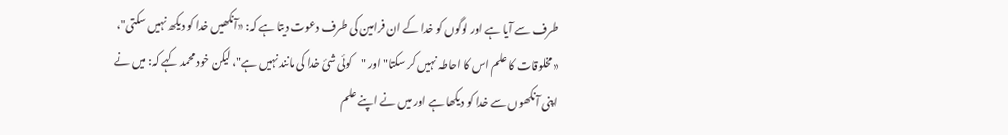طرف سے آیا ہے اور لوگوں کو خدا کے ان فرامین کی طرف دعوت دیتا ہے کہ: «آنکھیں خدا کو دیکھ نہیں سکتی"، «مخلوقات کا علم اس کا احاطہ نہیں کر سکتا" اور "کوئی شئ خدا کی مانند نہیں ہے"، لیکن خود محمد کہے کہ: میں نے اپنی آنکھوں سے خدا کو دیکھا ہے اور میں نے اپنے علم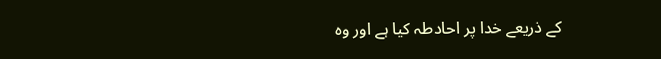کے ذریعے خدا پر احادطہ کیا ہے اور وہ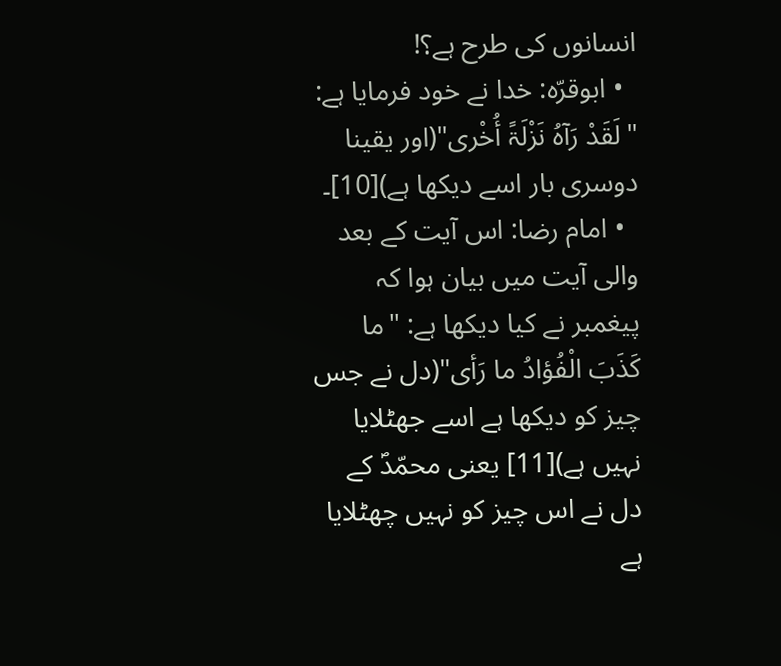انسانوں کی طرح ہے؟!
  • ابوقرّہ: خدا نے خود فرمایا ہے: "لَقَدْ رَآہُ نَزْلَۃً أُخْرى"(اور یقینا دوسری بار اسے دیکھا ہے)[10]۔
  • امام رضا: اس آیت کے بعد والی آیت میں بیان ہوا کہ پیغمبر نے کیا دیکھا ہے: "ما كَذَبَ الْفُؤادُ ما رَأى"(دل نے جس چیز کو دیکھا ہے اسے جھٹلایا نہیں ہے)[11] یعنی محمّدؐ کے دل نے اس چیز کو نہیں چھٹلایا ہے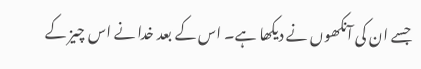جسے ان کی آنکھوں نے دیکھا ہے۔ اس کے بعد خدا نے اس چیز کے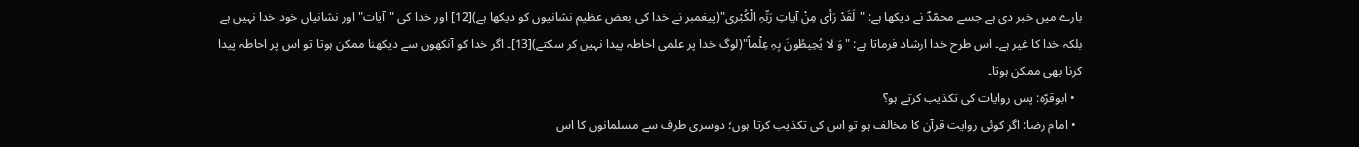بارے میں خبر دی ہے جسے محمّدؐ نے دیکھا ہے: "لَقَدْ رَأى مِنْ آياتِ رَبِّہِ الْكُبْرى"(پیغمبر نے خدا کی بعض عظیم نشانیوں کو دیکھا ہے)[12] اور خدا کی "آیات" اور نشانیاں خود خدا نہیں ہے بلکہ خدا کا غیر ہے۔ اس طرح خدا ارشاد فرماتا ہے: "وَ لا يُحِيطُونَ بِہِ عِلْماً"(لوگ خدا پر علمی احاطہ پیدا نہیں کر سکتے)[13]۔ اگر خدا کو آنکھوں سے دیکھنا ممکن ہوتا تو اس پر احاطہ پیدا کرنا بھی ممکن ہوتا۔
  • ابوقرّہ: پس روایات کی تکذیب کرتے ہو؟
  • امام رضا: اگر کوئی روایت قرآن کا مخالف ہو تو اس کی تکذیب کرتا ہوں؛ دوسری طرف سے مسلمانوں کا اس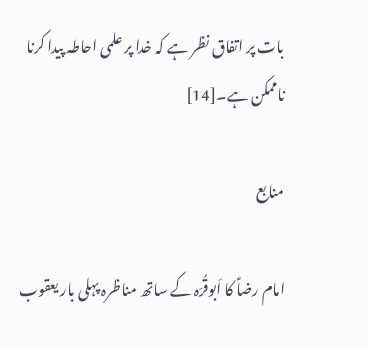بات پر اتفاق نظر ہے کہ خدا پر علمی احاطہ پیدا کرنا ناممکن ہے۔[14]

منابع

امام رضاؑ کا اَبوقُرّہ کے ساتھ مناظرہ پہلی بار یعقوب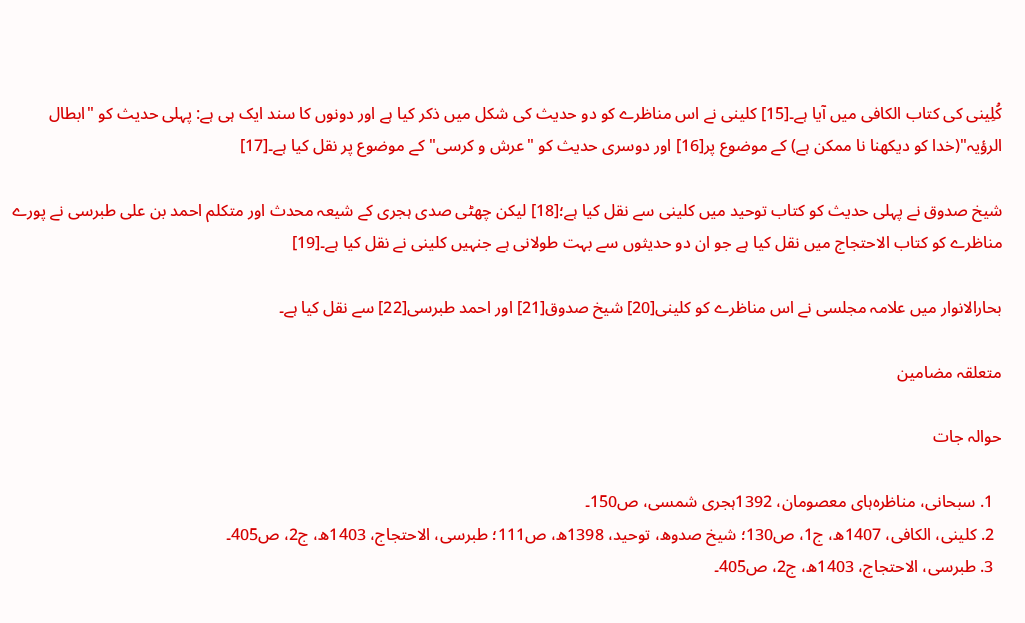کُلِینی کی کتاب الکافی میں آیا ہے۔[15] کلینی نے اس مناظرے کو دو حدیث کی شکل میں ذکر کیا ہے اور دونوں کا سند ایک ہی ہے: پہلی حدیث کو "ابطال‌ الرؤیہ"(خدا کو دیکھنا نا ممکن ہے) کے موضوع پر[16] اور دوسری حدیث کو "عرش و کرسی" کے موضوع پر نقل کیا ہے۔[17]

شیخ صدوق نے پہلی حدیث کو کتاب توحید میں کلینی سے نقل کیا ہے؛[18] لیکن چھٹی صدی ہجری کے شیعہ محدث اور متکلم احمد بن علی طبرسی نے پورے مناظرے کو کتاب الاحتجاج میں نقل کیا ہے جو ان دو حدیثوں سے بہت طولانی ہے جنہیں کلینی نے نقل کیا ہے۔[19]

بحارالانوار میں علامہ مجلسی نے اس مناظرے کو کلینی[20] شیخ صدوق[21] اور احمد طبرسی[22] سے نقل کیا ہے۔

متعلقہ مضامین

حوالہ جات

  1. سبحانی، مناظرہ‌ہای معصومان، 1392ہجری شمسی، ص150۔
  2. کلینی، الکافی، 1407ھ، ج1، ص130؛ شیخ صدوھ، توحید، 1398ھ، ص111؛ طبرسی، الاحتجاج، 1403ھ، ج2، ص405۔
  3. طبرسی، الاحتجاج، 1403ھ، ج2، ص405۔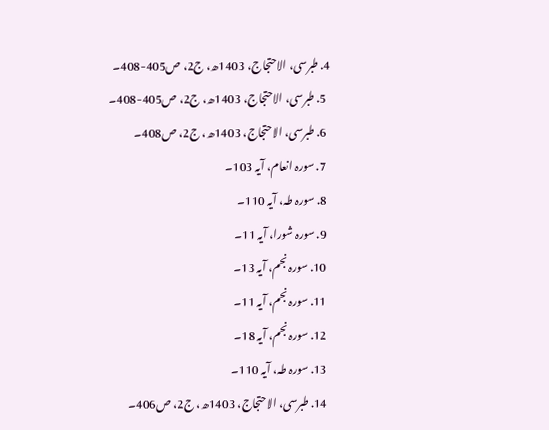4. طبرسی، الاحتجاج، 1403ھ، ج2، ص405-408۔
  5. طبرسی، الاحتجاج، 1403ھ، ج2، ص405-408۔
  6. طبرسی، الاحتجاج، 1403ھ، ج2، ص408۔
  7. سورہ انعام، آیہ 103۔
  8. سورہ طہ، آیہ 110۔
  9. سورہ شورا، آیہ 11۔
  10. سورہ نجم، آیہ 13۔
  11. سورہ نجم، آیہ 11۔
  12. سورہ نجم، آیہ 18۔
  13. سورہ طہ، آیہ 110۔
  14. طبرسی، الاحتجاج، 1403ھ، ج2، ص406۔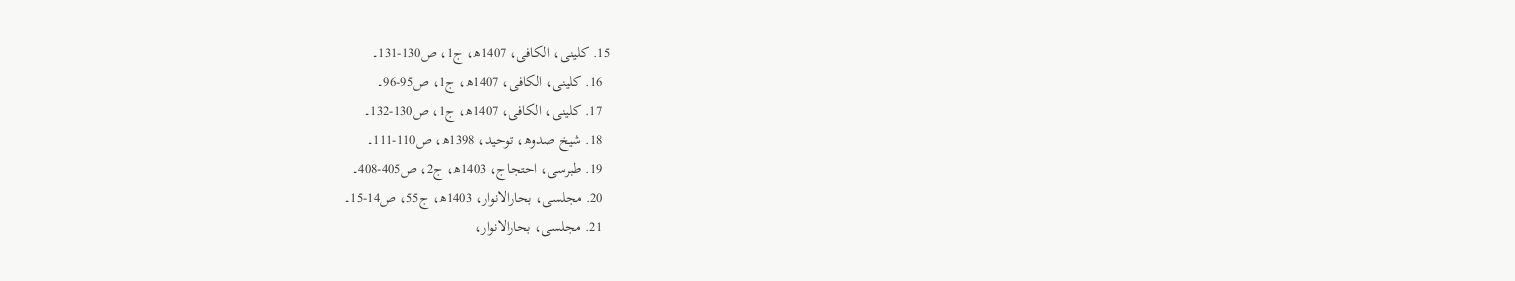15. کلینی، الکافی، 1407ھ، ج1، ص130-131۔
  16. کلینی، الکافی، 1407ھ، ج1، ص95-96۔
  17. کلینی، الکافی، 1407ھ، ج1، ص130-132۔
  18. شیخ صدوھ، توحید، 1398ھ، ص110-111۔
  19. طبرسی، احتجاج، 1403ھ، ج2، ص405-408۔
  20. مجلسی، بحارالانوار، 1403ھ، ج55، ص14-15۔
  21. مجلسی، بحارالانوار،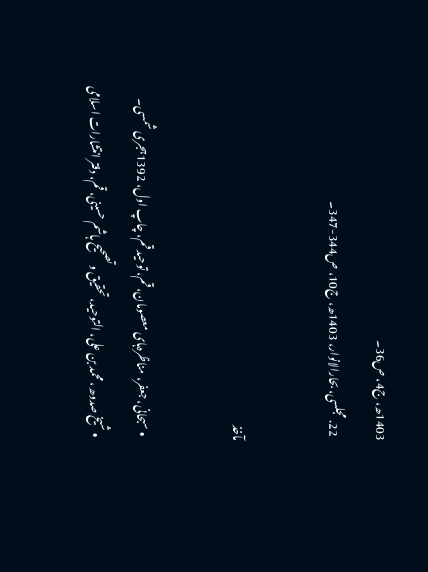1403ھ، ج4، ص36۔
  22. مجلسی، بحارالانوار، 1403ھ، ج10، ص344-347۔

مآخذ

  • سبحانی، جعفر، مناظرہ‌ہای معصومان، قم، توحيد قم، چاپ اول، 1392ہجری شمسی۔
  • شیخ صدوھ، محمد بن علی، التوحید، تحقیق و تصحیح ہاشم حسینی، قم، دفتر انتشارات اسلامی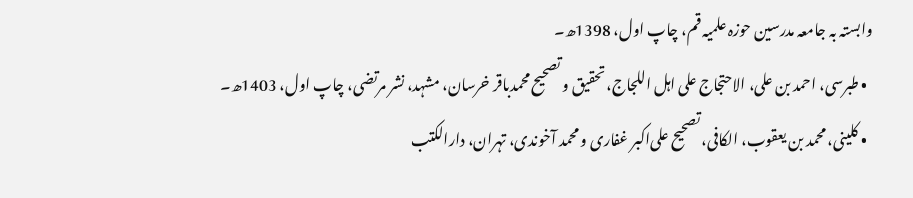وابستہ بہ جامعہ مدرسین حوزہ علمیہ قم، چاپ اول، 1398ھ۔
  • طبرسی، احمد بن علی، الاحتجاج علی اہل اللجاج، تحقیق و تصحیح محمدباقر خرسان، مشہد، نشر مرتضی، چاپ اول، 1403ھ۔
  • کلینی، محمد بن یعقوب، الکافی، تصحیح علی‌اکبر غفاری و محمد آخوندی، تہران، دارالکتب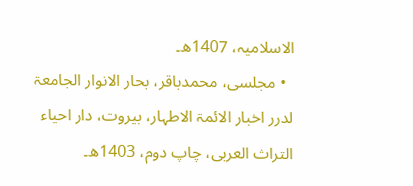الاسلامیہ، 1407ھ۔
  • مجلسی، محمدباقر، بحار الانوار الجامعۃ لدرر اخبار الائمۃ الاطہار، بیروت، دار احیاء‌ التراث العربی، چاپ دوم، 1403ھ۔